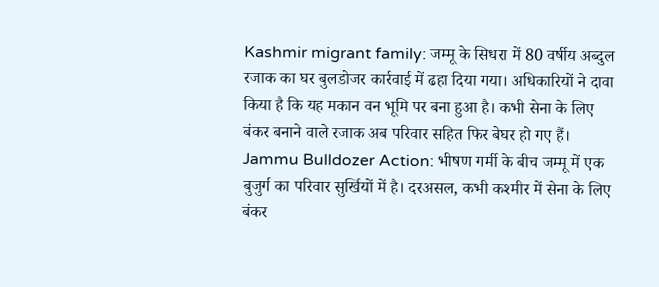Kashmir migrant family: जम्मू के सिधरा में 80 वर्षीय अब्दुल रजाक का घर बुलडोजर कार्रवाई में ढहा दिया गया। अधिकारियों ने दावा किया है कि यह मकान वन भूमि पर बना हुआ है। कभी सेना के लिए बंकर बनाने वाले रजाक अब परिवार सहित फिर बेघर हो गए हैं।
Jammu Bulldozer Action: भीषण गर्मी के बीच जम्मू में एक बुजुर्ग का परिवार सुर्खियों में है। दरअसल, कभी कश्मीर में सेना के लिए बंकर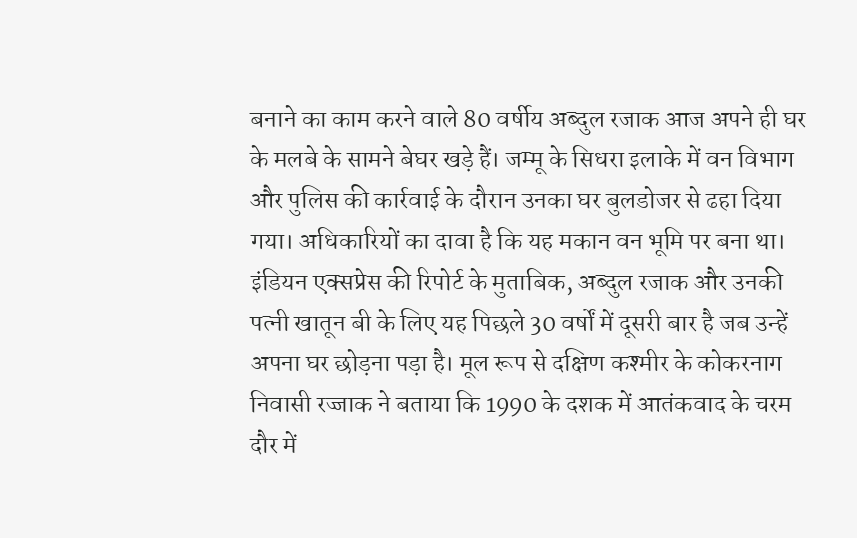बनाने का काम करने वाले 80 वर्षीय अब्दुल रजाक आज अपने ही घर के मलबे के सामने बेघर खड़े हैं। जम्मू के सिधरा इलाके में वन विभाग और पुलिस की कार्रवाई के दौरान उनका घर बुलडोजर से ढहा दिया गया। अधिकारियों का दावा है कि यह मकान वन भूमि पर बना था।
इंडियन एक्सप्रेस की रिपोर्ट के मुताबिक, अब्दुल रजाक और उनकी पत्नी खातून बी के लिए यह पिछले 30 वर्षों में दूसरी बार है जब उन्हें अपना घर छोड़ना पड़ा है। मूल रूप से दक्षिण कश्मीर के कोकरनाग निवासी रज्जाक ने बताया कि 1990 के दशक में आतंकवाद के चरम दौर में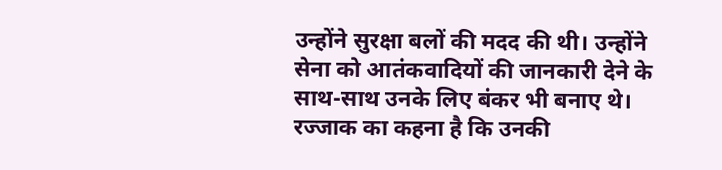उन्होंने सुरक्षा बलों की मदद की थी। उन्होंने सेना को आतंकवादियों की जानकारी देने के साथ-साथ उनके लिए बंकर भी बनाए थे। रज्जाक का कहना है कि उनकी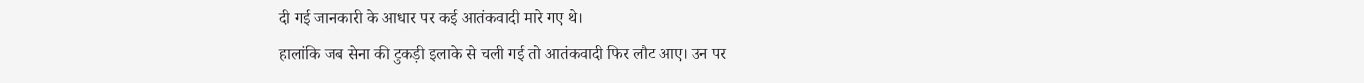दी गई जानकारी के आधार पर कई आतंकवादी मारे गए थे।
हालांकि जब सेना की टुकड़ी इलाके से चली गई तो आतंकवादी फिर लौट आए। उन पर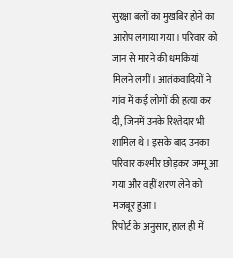सुरक्षा बलों का मुखबिर होने का आरोप लगाया गया। परिवार को जान से मारने की धमकियां मिलने लगीं। आतंकवादियों ने गांव में कई लोगों की हत्या कर दी, जिनमें उनके रिश्तेदार भी शामिल थे। इसके बाद उनका परिवार कश्मीर छोड़कर जम्मू आ गया और वहीं शरण लेने को मजबूर हुआ।
रिपोर्ट के अनुसार, हाल ही में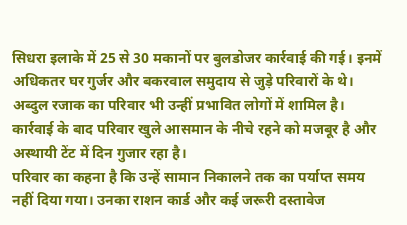सिधरा इलाके में 25 से 30 मकानों पर बुलडोजर कार्रवाई की गई। इनमें अधिकतर घर गुर्जर और बकरवाल समुदाय से जुड़े परिवारों के थे। अब्दुल रजाक का परिवार भी उन्हीं प्रभावित लोगों में शामिल है। कार्रवाई के बाद परिवार खुले आसमान के नीचे रहने को मजबूर है और अस्थायी टेंट में दिन गुजार रहा है।
परिवार का कहना है कि उन्हें सामान निकालने तक का पर्याप्त समय नहीं दिया गया। उनका राशन कार्ड और कई जरूरी दस्तावेज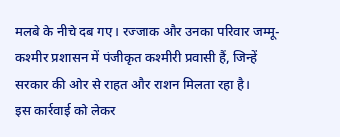मलबे के नीचे दब गए। रज्जाक और उनका परिवार जम्मू-कश्मीर प्रशासन में पंजीकृत कश्मीरी प्रवासी हैं, जिन्हें सरकार की ओर से राहत और राशन मिलता रहा है।
इस कार्रवाई को लेकर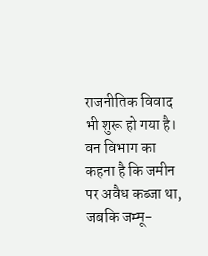राजनीतिक विवाद भी शुरू हो गया है। वन विभाग का कहना है कि जमीन पर अवैध कब्जा था, जबकि जम्मू-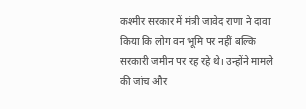कश्मीर सरकार में मंत्री जावेद राणा ने दावा किया कि लोग वन भूमि पर नहीं बल्कि सरकारी जमीन पर रह रहे थे। उन्होंने मामले की जांच और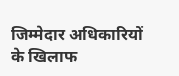जिम्मेदार अधिकारियों के खिलाफ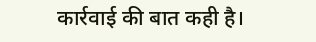कार्रवाई की बात कही है।